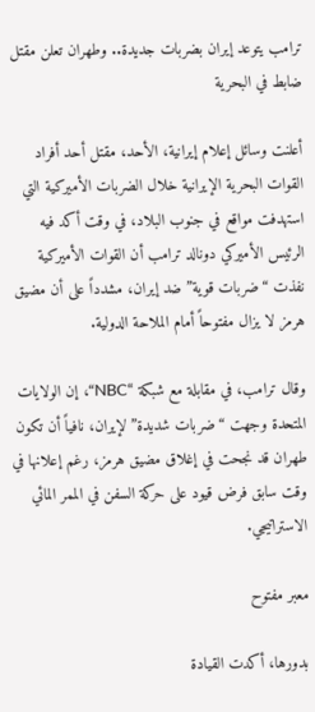ترامب يتوعد إيران بضربات جديدة.. وطهران تعلن مقتل ضابط في البحرية

أعلنت وسائل إعلام إيرانية، الأحد، مقتل أحد أفراد القوات البحرية الإيرانية خلال الضربات الأميركية التي استهدفت مواقع في جنوب البلاد، في وقت أكد فيه الرئيس الأميركي دونالد ترامب أن القوات الأميركية نفذت “ضربات قوية” ضد إيران، مشدداً على أن مضيق هرمز لا يزال مفتوحاً أمام الملاحة الدولية.

وقال ترامب، في مقابلة مع شبكة “NBC“، إن الولايات المتحدة وجهت “ضربات شديدة” لإيران، نافياً أن تكون طهران قد نجحت في إغلاق مضيق هرمز، رغم إعلانها في وقت سابق فرض قيود على حركة السفن في الممر المائي الاستراتيجي.

معبر مفتوح

بدورها، أكدت القيادة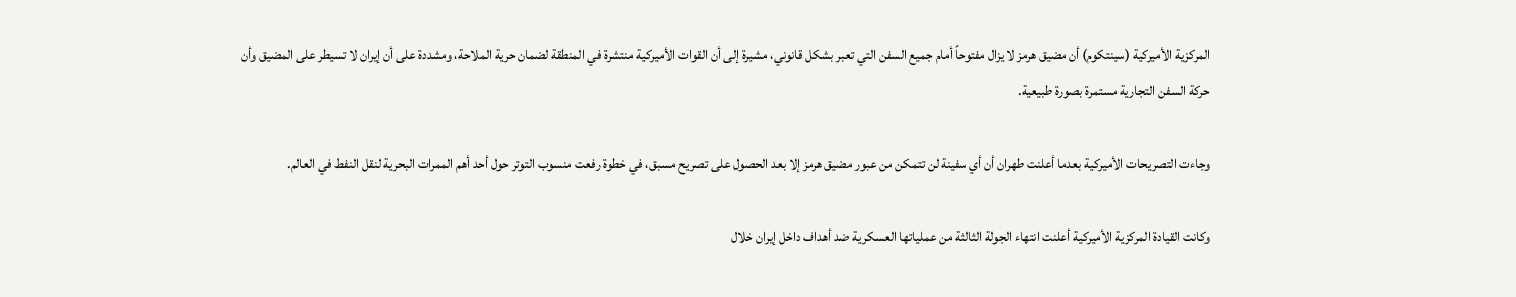المركزية الأميركية (سينتكوم) أن مضيق هرمز لا يزال مفتوحاً أمام جميع السفن التي تعبر بشكل قانوني، مشيرة إلى أن القوات الأميركية منتشرة في المنطقة لضمان حرية الملاحة، ومشددة على أن إيران لا تسيطر على المضيق وأن حركة السفن التجارية مستمرة بصورة طبيعية.

وجاءت التصريحات الأميركية بعدما أعلنت طهران أن أي سفينة لن تتمكن من عبور مضيق هرمز إلا بعد الحصول على تصريح مسبق، في خطوة رفعت منسوب التوتر حول أحد أهم الممرات البحرية لنقل النفط في العالم.

وكانت القيادة المركزية الأميركية أعلنت انتهاء الجولة الثالثة من عملياتها العسكرية ضد أهداف داخل إيران خلال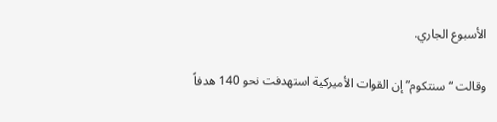الأسبوع الجاري.

وقالت “سنتكوم” إن القوات الأميركية استهدفت نحو 140 هدفاً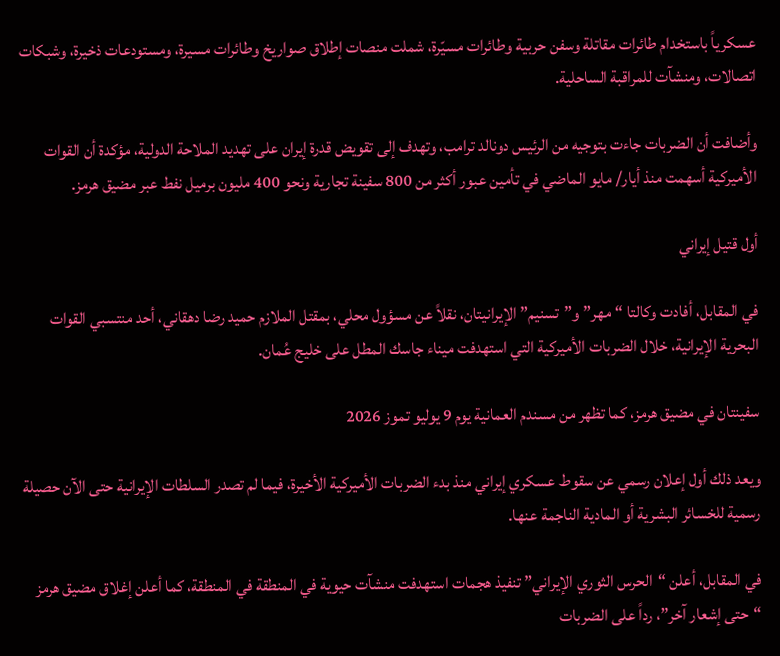عسكرياً باستخدام طائرات مقاتلة وسفن حربية وطائرات مسيّرة، شملت منصات إطلاق صواريخ وطائرات مسيرة، ومستودعات ذخيرة، وشبكات اتصالات، ومنشآت للمراقبة الساحلية.

وأضافت أن الضربات جاءت بتوجيه من الرئيس دونالد ترامب، وتهدف إلى تقويض قدرة إيران على تهديد الملاحة الدولية، مؤكدة أن القوات الأميركية أسهمت منذ أيار/ مايو الماضي في تأمين عبور أكثر من 800 سفينة تجارية ونحو 400 مليون برميل نفط عبر مضيق هرمز.

أول قتيل إيراني

في المقابل، أفادت وكالتا “مهر” و”تسنيم” الإيرانيتان، نقلاً عن مسؤول محلي، بمقتل الملازم حميد رضا دهقاني، أحد منتسبي القوات البحرية الإيرانية، خلال الضربات الأميركية التي استهدفت ميناء جاسك المطل على خليج عُمان.

سفينتان في مضيق هرمز، كما تظهر من مسندم العمانية يوم 9 يوليو تموز 2026

ويعد ذلك أول إعلان رسمي عن سقوط عسكري إيراني منذ بدء الضربات الأميركية الأخيرة، فيما لم تصدر السلطات الإيرانية حتى الآن حصيلة رسمية للخسائر البشرية أو المادية الناجمة عنها.

في المقابل، أعلن “الحرس الثوري الإيراني” تنفيذ هجمات استهدفت منشآت حيوية في المنطقة في المنطقة، كما أعلن إغلاق مضيق هرمز “حتى إشعار آخر”، رداً على الضربات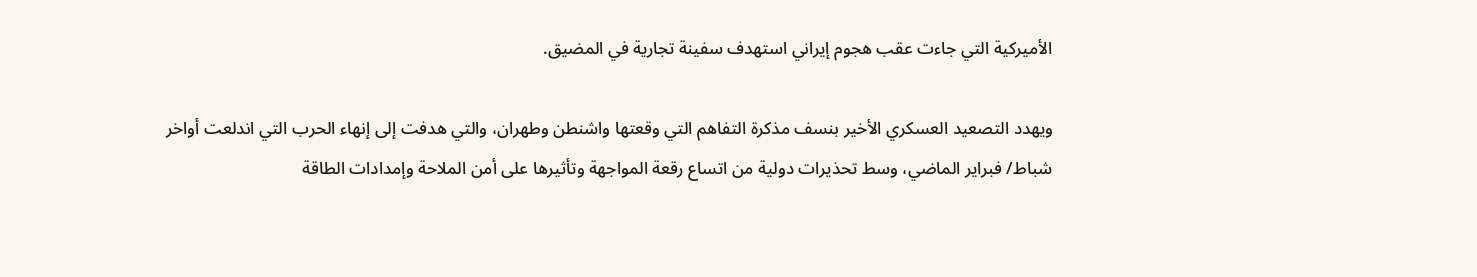الأميركية التي جاءت عقب هجوم إيراني استهدف سفينة تجارية في المضيق.

ويهدد التصعيد العسكري الأخير بنسف مذكرة التفاهم التي وقعتها واشنطن وطهران، والتي هدفت إلى إنهاء الحرب التي اندلعت أواخر شباط/ فبراير الماضي، وسط تحذيرات دولية من اتساع رقعة المواجهة وتأثيرها على أمن الملاحة وإمدادات الطاقة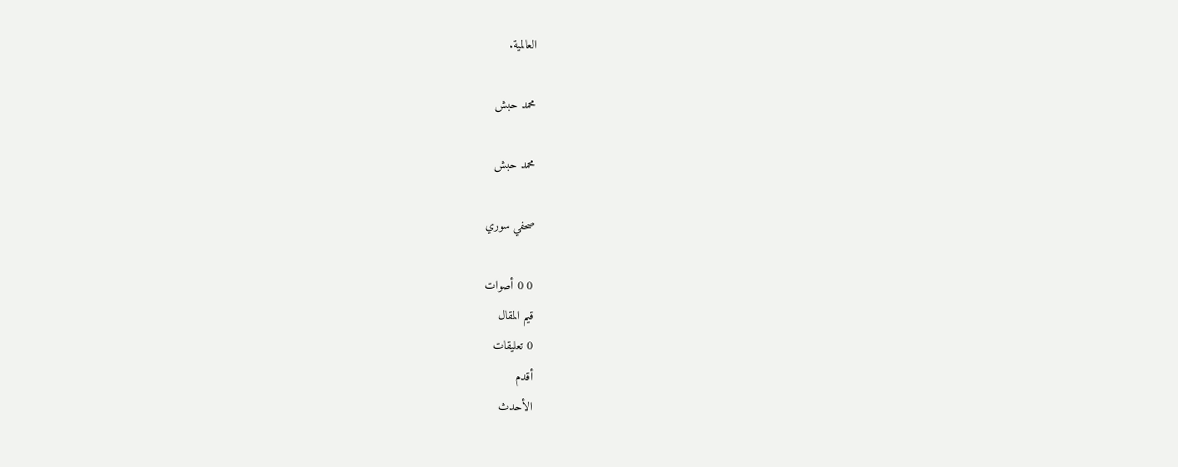العالمية.

محمد حبش

محمد حبش

صحفي سوري

0 0 أصوات
قيم المقال
0 تعليقات
أقدم
الأحدث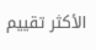الأكثر تقييم